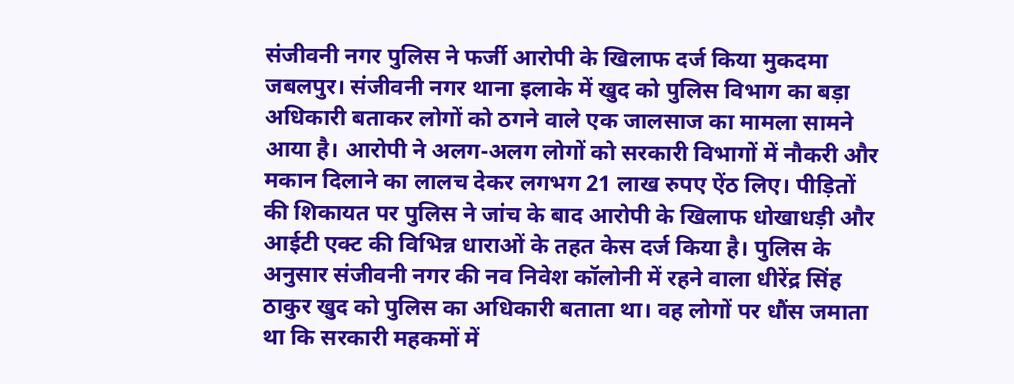संजीवनी नगर पुलिस ने फर्जी आरोपी के खिलाफ दर्ज किया मुकदमा
जबलपुर। संजीवनी नगर थाना इलाके में खुद को पुलिस विभाग का बड़ा अधिकारी बताकर लोगों को ठगने वाले एक जालसाज का मामला सामने आया है। आरोपी ने अलग-अलग लोगों को सरकारी विभागों में नौकरी और मकान दिलाने का लालच देकर लगभग 21 लाख रुपए ऐंठ लिए। पीड़ितों की शिकायत पर पुलिस ने जांच के बाद आरोपी के खिलाफ धोखाधड़ी और आईटी एक्ट की विभिन्न धाराओं के तहत केस दर्ज किया है। पुलिस के अनुसार संजीवनी नगर की नव निवेश कॉलोनी में रहने वाला धीरेंद्र सिंह ठाकुर खुद को पुलिस का अधिकारी बताता था। वह लोगों पर धौंस जमाता था कि सरकारी महकमों में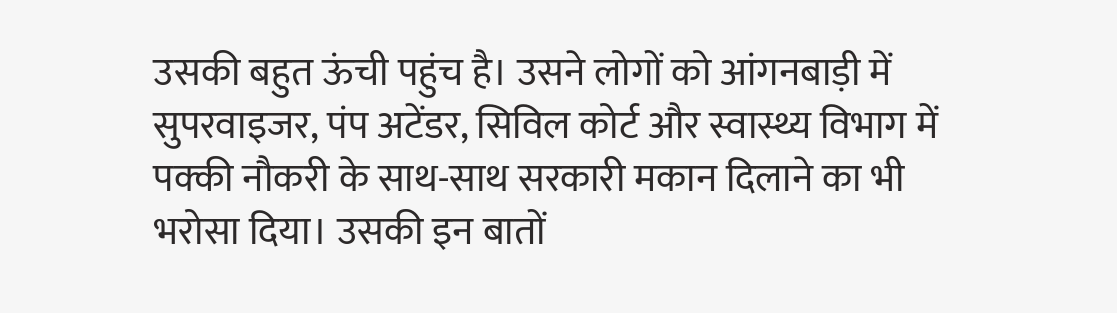उसकी बहुत ऊंची पहुंच है। उसने लोगों को आंगनबाड़ी में सुपरवाइजर, पंप अटेंडर, सिविल कोर्ट और स्वास्थ्य विभाग में पक्की नौकरी के साथ-साथ सरकारी मकान दिलाने का भी भरोसा दिया। उसकी इन बातों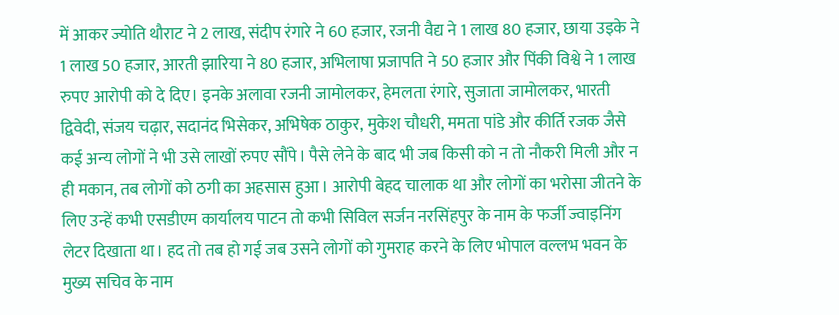में आकर ज्योति थौराट ने 2 लाख, संदीप रंगारे ने 60 हजार, रजनी वैद्य ने 1 लाख 80 हजार, छाया उइके ने 1 लाख 50 हजार, आरती झारिया ने 80 हजार, अभिलाषा प्रजापति ने 50 हजार और पिंकी विश्वे ने 1 लाख रुपए आरोपी को दे दिए। इनके अलावा रजनी जामोलकर, हेमलता रंगारे, सुजाता जामोलकर, भारती द्विवेदी, संजय चढ़ार, सदानंद भिसेकर, अभिषेक ठाकुर, मुकेश चौधरी, ममता पांडे और कीर्ति रजक जैसे कई अन्य लोगों ने भी उसे लाखों रुपए सौंपे। पैसे लेने के बाद भी जब किसी को न तो नौकरी मिली और न ही मकान, तब लोगों को ठगी का अहसास हुआ। आरोपी बेहद चालाक था और लोगों का भरोसा जीतने के लिए उन्हें कभी एसडीएम कार्यालय पाटन तो कभी सिविल सर्जन नरसिंहपुर के नाम के फर्जी ज्वाइनिंग लेटर दिखाता था। हद तो तब हो गई जब उसने लोगों को गुमराह करने के लिए भोपाल वल्लभ भवन के मुख्य सचिव के नाम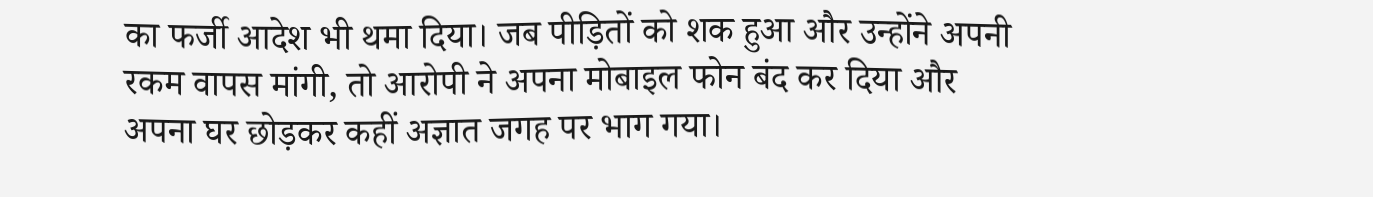का फर्जी आदेश भी थमा दिया। जब पीड़ितों को शक हुआ और उन्होंने अपनी रकम वापस मांगी, तो आरोपी ने अपना मोबाइल फोन बंद कर दिया और अपना घर छोड़कर कहीं अज्ञात जगह पर भाग गया।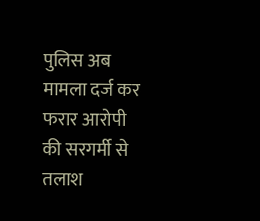पुलिस अब मामला दर्ज कर फरार आरोपी की सरगर्मी से तलाश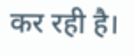कर रही है।